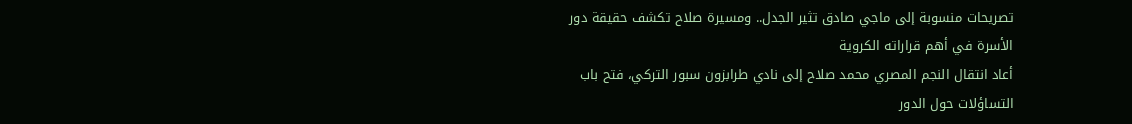تصريحات منسوبة إلى ماجي صادق تثير الجدل.. ومسيرة صلاح تكشف حقيقة دور الأسرة في أهم قراراته الكروية
أعاد انتقال النجم المصري محمد صلاح إلى نادي طرابزون سبور التركي، فتح باب التساؤلات حول الدور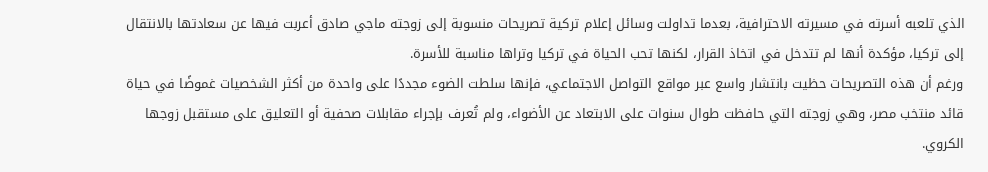الذي تلعبه أسرته في مسيرته الاحترافية، بعدما تداولت وسائل إعلام تركية تصريحات منسوبة إلى زوجته ماجي صادق أعربت فيها عن سعادتها بالانتقال إلى تركيا، مؤكدة أنها لم تتدخل في اتخاذ القرار، لكنها تحب الحياة في تركيا وتراها مناسبة للأسرة.
ورغم أن هذه التصريحات حظيت بانتشار واسع عبر مواقع التواصل الاجتماعي، فإنها سلطت الضوء مجددًا على واحدة من أكثر الشخصيات غموضًا في حياة قائد منتخب مصر، وهي زوجته التي حافظت طوال سنوات على الابتعاد عن الأضواء، ولم تُعرف بإجراء مقابلات صحفية أو التعليق على مستقبل زوجها الكروي.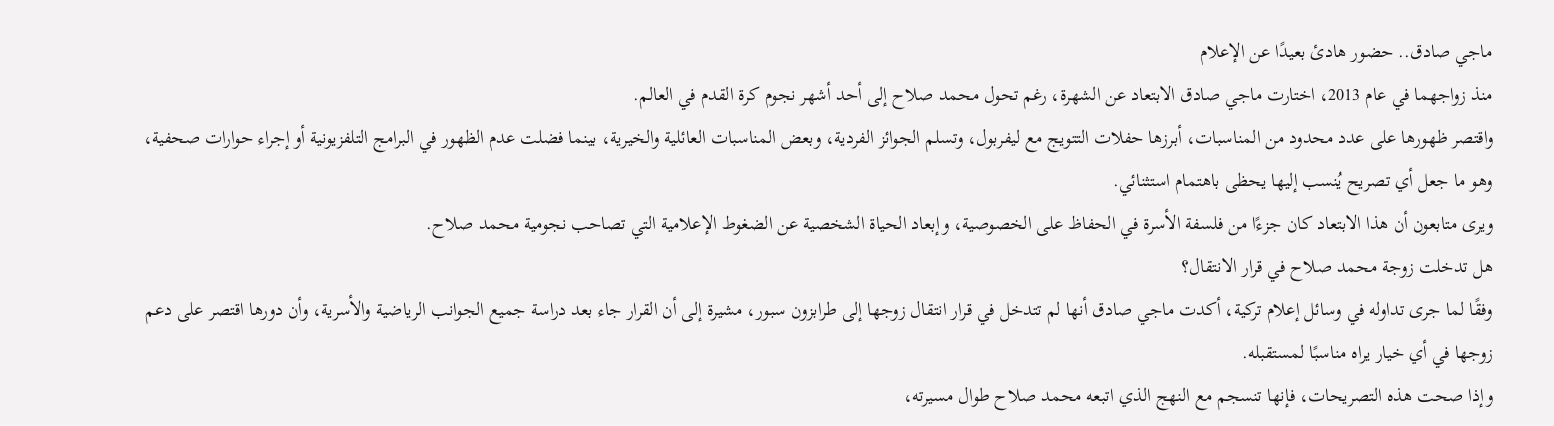ماجي صادق.. حضور هادئ بعيدًا عن الإعلام
منذ زواجهما في عام 2013، اختارت ماجي صادق الابتعاد عن الشهرة، رغم تحول محمد صلاح إلى أحد أشهر نجوم كرة القدم في العالم.
واقتصر ظهورها على عدد محدود من المناسبات، أبرزها حفلات التتويج مع ليفربول، وتسلم الجوائز الفردية، وبعض المناسبات العائلية والخيرية، بينما فضلت عدم الظهور في البرامج التلفزيونية أو إجراء حوارات صحفية، وهو ما جعل أي تصريح يُنسب إليها يحظى باهتمام استثنائي.
ويرى متابعون أن هذا الابتعاد كان جزءًا من فلسفة الأسرة في الحفاظ على الخصوصية، وإبعاد الحياة الشخصية عن الضغوط الإعلامية التي تصاحب نجومية محمد صلاح.
هل تدخلت زوجة محمد صلاح في قرار الانتقال؟
وفقًا لما جرى تداوله في وسائل إعلام تركية، أكدت ماجي صادق أنها لم تتدخل في قرار انتقال زوجها إلى طرابزون سبور، مشيرة إلى أن القرار جاء بعد دراسة جميع الجوانب الرياضية والأسرية، وأن دورها اقتصر على دعم زوجها في أي خيار يراه مناسبًا لمستقبله.
وإذا صحت هذه التصريحات، فإنها تنسجم مع النهج الذي اتبعه محمد صلاح طوال مسيرته،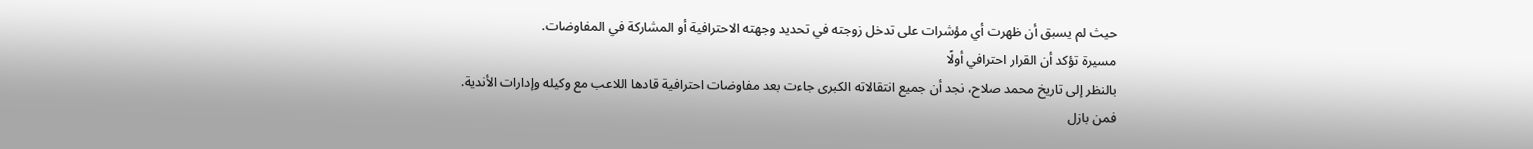حيث لم يسبق أن ظهرت أي مؤشرات على تدخل زوجته في تحديد وجهته الاحترافية أو المشاركة في المفاوضات.
مسيرة تؤكد أن القرار احترافي أولًا
بالنظر إلى تاريخ محمد صلاح، نجد أن جميع انتقالاته الكبرى جاءت بعد مفاوضات احترافية قادها اللاعب مع وكيله وإدارات الأندية.
فمن بازل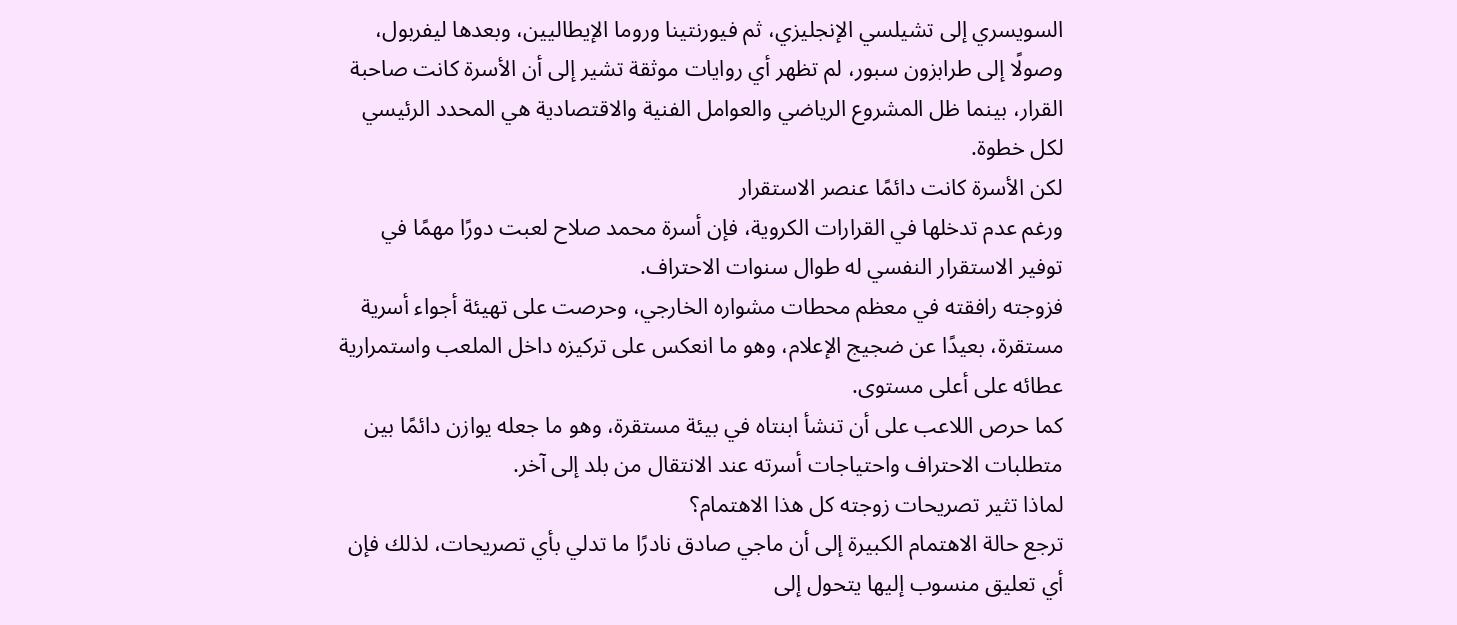السويسري إلى تشيلسي الإنجليزي، ثم فيورنتينا وروما الإيطاليين، وبعدها ليفربول، وصولًا إلى طرابزون سبور، لم تظهر أي روايات موثقة تشير إلى أن الأسرة كانت صاحبة القرار، بينما ظل المشروع الرياضي والعوامل الفنية والاقتصادية هي المحدد الرئيسي لكل خطوة.
لكن الأسرة كانت دائمًا عنصر الاستقرار
ورغم عدم تدخلها في القرارات الكروية، فإن أسرة محمد صلاح لعبت دورًا مهمًا في توفير الاستقرار النفسي له طوال سنوات الاحتراف.
فزوجته رافقته في معظم محطات مشواره الخارجي، وحرصت على تهيئة أجواء أسرية مستقرة، بعيدًا عن ضجيج الإعلام، وهو ما انعكس على تركيزه داخل الملعب واستمرارية عطائه على أعلى مستوى.
كما حرص اللاعب على أن تنشأ ابنتاه في بيئة مستقرة، وهو ما جعله يوازن دائمًا بين متطلبات الاحتراف واحتياجات أسرته عند الانتقال من بلد إلى آخر.
لماذا تثير تصريحات زوجته كل هذا الاهتمام؟
ترجع حالة الاهتمام الكبيرة إلى أن ماجي صادق نادرًا ما تدلي بأي تصريحات، لذلك فإن أي تعليق منسوب إليها يتحول إلى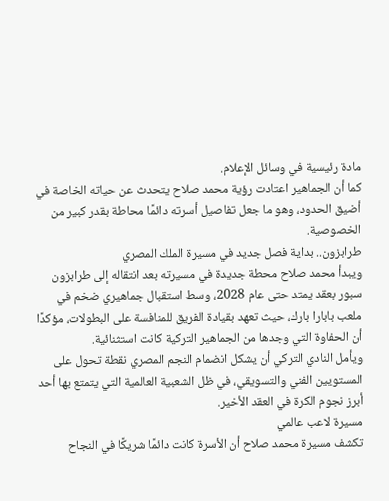مادة رئيسية في وسائل الإعلام.
كما أن الجماهير اعتادت رؤية محمد صلاح يتحدث عن حياته الخاصة في أضيق الحدود، وهو ما جعل تفاصيل أسرته دائمًا محاطة بقدر كبير من الخصوصية.
طرابزون.. بداية فصل جديد في مسيرة الملك المصري
ويبدأ محمد صلاح محطة جديدة في مسيرته بعد انتقاله إلى طرابزون سبور بعقد يمتد حتى عام 2028، وسط استقبال جماهيري ضخم في ملعب بابارا بارك، حيث تعهد بقيادة الفريق للمنافسة على البطولات، مؤكدًا أن الحفاوة التي وجدها من الجماهير التركية كانت استثنائية.
ويأمل النادي التركي أن يشكل انضمام النجم المصري نقطة تحول على المستويين الفني والتسويقي، في ظل الشعبية العالمية التي يتمتع بها أحد أبرز نجوم الكرة في العقد الأخير.
مسيرة لاعب عالمي
تكشف مسيرة محمد صلاح أن الأسرة كانت دائمًا شريكًا في النجاح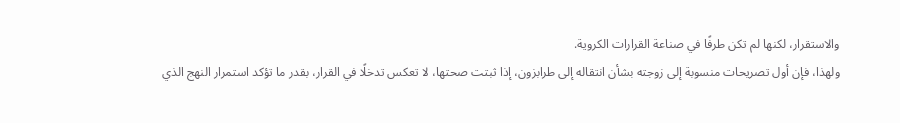والاستقرار، لكنها لم تكن طرفًا في صناعة القرارات الكروية.
ولهذا، فإن أول تصريحات منسوبة إلى زوجته بشأن انتقاله إلى طرابزون، إذا ثبتت صحتها، لا تعكس تدخلًا في القرار، بقدر ما تؤكد استمرار النهج الذي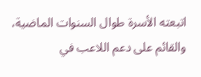اتبعته الأسرة طوال السنوات الماضية، والقائم على دعم اللاعب في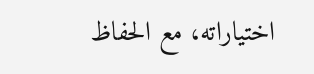اختياراته، مع الحفاظ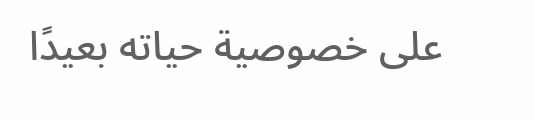على خصوصية حياته بعيدًا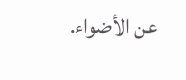عن الأضواء.